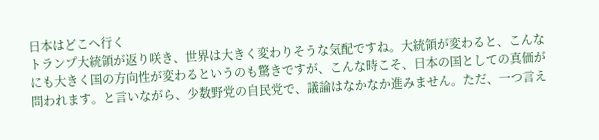日本はどこへ行く
トランプ大統領が返り咲き、世界は大きく変わりそうな気配ですね。大統領が変わると、こんなにも大きく国の方向性が変わるというのも驚きですが、こんな時こそ、日本の国としての真価が問われます。と言いながら、少数野党の自民党で、議論はなかなか進みません。ただ、一つ言え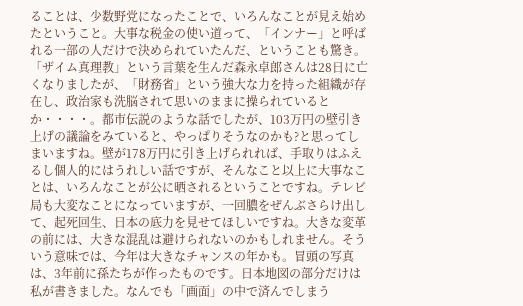ることは、少数野党になったことで、いろんなことが見え始めたということ。大事な税金の使い道って、「インナー」と呼ばれる一部の人だけで決められていたんだ、ということも驚き。「ザイム真理教」という言葉を生んだ森永卓郎さんは28日に亡くなりましたが、「財務省」という強大な力を持った組織が存在し、政治家も洗脳されて思いのままに操られているとか・・・・。都市伝説のような話でしたが、103万円の壁引き上げの議論をみていると、やっぱりそうなのかも?と思ってしまいますね。壁が178万円に引き上げられれば、手取りはふえるし個人的にはうれしい話ですが、そんなこと以上に大事なことは、いろんなことが公に晒されるということですね。テレビ局も大変なことになっていますが、一回膿をぜんぶさらけ出して、起死回生、日本の底力を見せてほしいですね。大きな変革の前には、大きな混乱は避けられないのかもしれません。そういう意味では、今年は大きなチャンスの年かも。冒頭の写真は、3年前に孫たちが作ったものです。日本地図の部分だけは私が書きました。なんでも「画面」の中で済んでしまう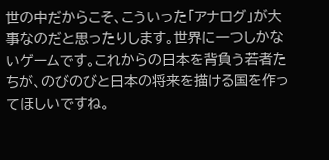世の中だからこそ、こういった「アナログ」が大事なのだと思ったりします。世界に一つしかないゲームです。これからの日本を背負う若者たちが、のびのびと日本の将来を描ける国を作ってほしいですね。